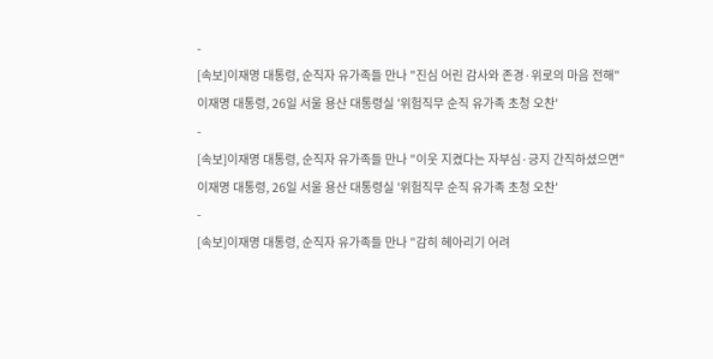-
[속보]이재명 대통령, 순직자 유가족들 만나 "진심 어린 감사와 존경·위로의 마음 전해"
이재명 대통령, 26일 서울 용산 대통령실 '위험직무 순직 유가족 초청 오찬'
-
[속보]이재명 대통령, 순직자 유가족들 만나 "이웃 지켰다는 자부심·긍지 간직하셨으면"
이재명 대통령, 26일 서울 용산 대통령실 '위험직무 순직 유가족 초청 오찬'
-
[속보]이재명 대통령, 순직자 유가족들 만나 "감히 헤아리기 어려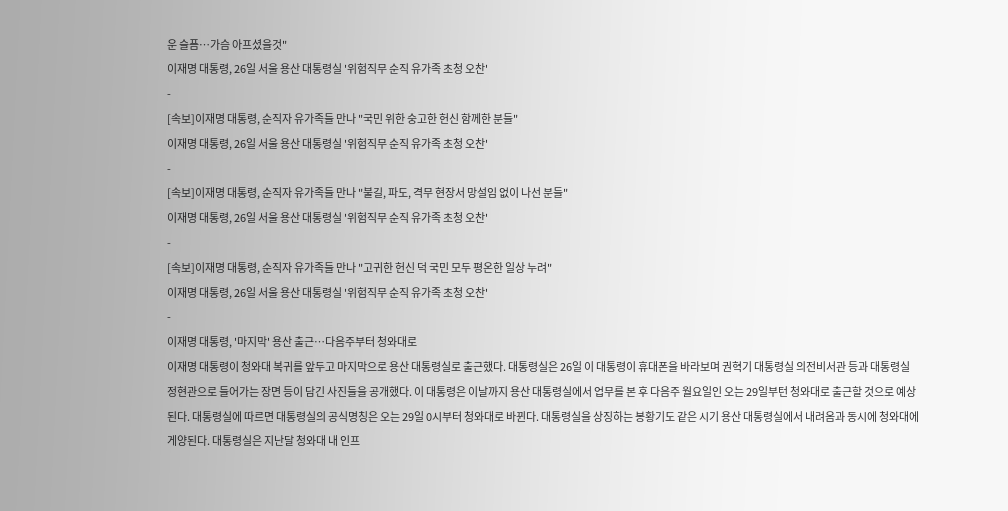운 슬픔…가슴 아프셨을것"
이재명 대통령, 26일 서울 용산 대통령실 '위험직무 순직 유가족 초청 오찬'
-
[속보]이재명 대통령, 순직자 유가족들 만나 "국민 위한 숭고한 헌신 함께한 분들"
이재명 대통령, 26일 서울 용산 대통령실 '위험직무 순직 유가족 초청 오찬'
-
[속보]이재명 대통령, 순직자 유가족들 만나 "불길, 파도, 격무 현장서 망설임 없이 나선 분들"
이재명 대통령, 26일 서울 용산 대통령실 '위험직무 순직 유가족 초청 오찬'
-
[속보]이재명 대통령, 순직자 유가족들 만나 "고귀한 헌신 덕 국민 모두 평온한 일상 누려"
이재명 대통령, 26일 서울 용산 대통령실 '위험직무 순직 유가족 초청 오찬'
-
이재명 대통령, '마지막' 용산 출근…다음주부터 청와대로
이재명 대통령이 청와대 복귀를 앞두고 마지막으로 용산 대통령실로 출근했다. 대통령실은 26일 이 대통령이 휴대폰을 바라보며 권혁기 대통령실 의전비서관 등과 대통령실 정현관으로 들어가는 장면 등이 담긴 사진들을 공개했다. 이 대통령은 이날까지 용산 대통령실에서 업무를 본 후 다음주 월요일인 오는 29일부턴 청와대로 출근할 것으로 예상된다. 대통령실에 따르면 대통령실의 공식명칭은 오는 29일 0시부터 청와대로 바뀐다. 대통령실을 상징하는 봉황기도 같은 시기 용산 대통령실에서 내려옴과 동시에 청와대에 게양된다. 대통령실은 지난달 청와대 내 인프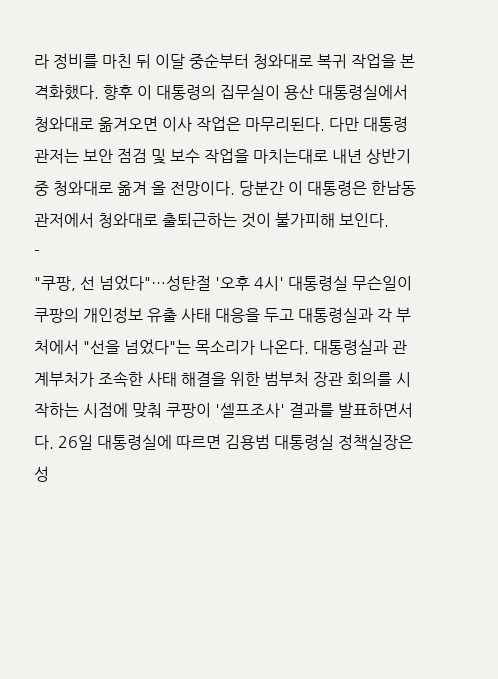라 정비를 마친 뒤 이달 중순부터 청와대로 복귀 작업을 본격화했다. 향후 이 대통령의 집무실이 용산 대통령실에서 청와대로 옮겨오면 이사 작업은 마무리된다. 다만 대통령 관저는 보안 점검 및 보수 작업을 마치는대로 내년 상반기 중 청와대로 옮겨 올 전망이다. 당분간 이 대통령은 한남동 관저에서 청와대로 출퇴근하는 것이 불가피해 보인다.
-
"쿠팡, 선 넘었다"…성탄절 '오후 4시' 대통령실 무슨일이
쿠팡의 개인정보 유출 사태 대응을 두고 대통령실과 각 부처에서 "선을 넘었다"는 목소리가 나온다. 대통령실과 관계부처가 조속한 사태 해결을 위한 범부처 장관 회의를 시작하는 시점에 맞춰 쿠팡이 '셀프조사' 결과를 발표하면서다. 26일 대통령실에 따르면 김용범 대통령실 정책실장은 성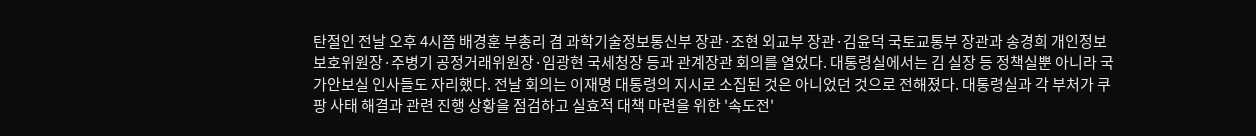탄절인 전날 오후 4시쯤 배경훈 부총리 겸 과학기술정보통신부 장관·조현 외교부 장관·김윤덕 국토교통부 장관과 송경희 개인정보보호위원장·주병기 공정거래위원장·임광현 국세청장 등과 관계장관 회의를 열었다. 대통령실에서는 김 실장 등 정책실뿐 아니라 국가안보실 인사들도 자리했다. 전날 회의는 이재명 대통령의 지시로 소집된 것은 아니었던 것으로 전해졌다. 대통령실과 각 부처가 쿠팡 사태 해결과 관련 진행 상황을 점검하고 실효적 대책 마련을 위한 '속도전'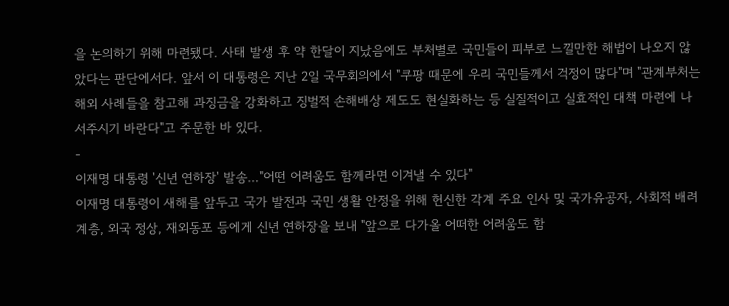을 논의하기 위해 마련됐다. 사태 발생 후 약 한달이 지났음에도 부처별로 국민들이 피부로 느낄만한 해법이 나오지 않았다는 판단에서다. 앞서 이 대통령은 지난 2일 국무회의에서 "쿠팡 때문에 우리 국민들께서 걱정이 많다"며 "관계부처는 해외 사례들을 참고해 과징금을 강화하고 징벌적 손해배상 제도도 현실화하는 등 실질적이고 실효적인 대책 마련에 나서주시기 바란다"고 주문한 바 있다.
-
이재명 대통령 '신년 연하장' 발송…"어떤 어려움도 함께라면 이겨낼 수 있다"
이재명 대통령이 새해를 앞두고 국가 발전과 국민 생활 안정을 위해 헌신한 각계 주요 인사 및 국가유공자, 사회적 배려 계층, 외국 정상, 재외동포 등에게 신년 연하장을 보내 "앞으로 다가올 어떠한 어려움도 함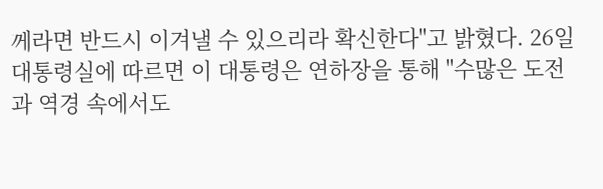께라면 반드시 이겨낼 수 있으리라 확신한다"고 밝혔다. 26일 대통령실에 따르면 이 대통령은 연하장을 통해 "수많은 도전과 역경 속에서도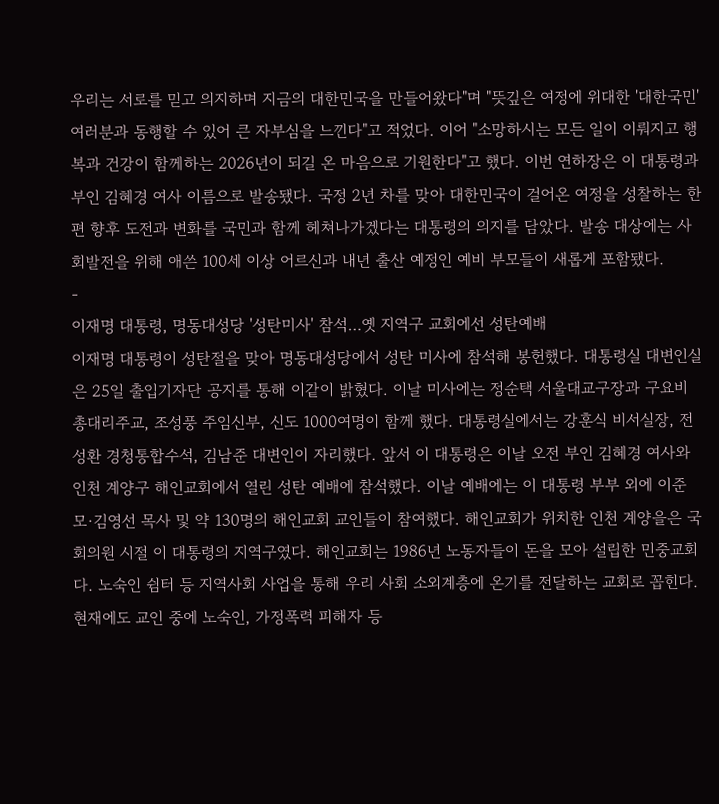우리는 서로를 믿고 의지하며 지금의 대한민국을 만들어왔다"며 "뜻깊은 여정에 위대한 '대한국민' 여러분과 동행할 수 있어 큰 자부심을 느낀다"고 적었다. 이어 "소망하시는 모든 일이 이뤄지고 행복과 건강이 함께하는 2026년이 되길 온 마음으로 기원한다"고 했다. 이번 연하장은 이 대통령과 부인 김혜경 여사 이름으로 발송됐다. 국정 2년 차를 맞아 대한민국이 걸어온 여정을 성찰하는 한편 향후 도전과 변화를 국민과 함께 헤쳐나가겠다는 대통령의 의지를 담았다. 발송 대상에는 사회발전을 위해 애쓴 100세 이상 어르신과 내년 출산 예정인 예비 부모들이 새롭게 포함됐다.
-
이재명 대통령, 명동대성당 '성탄미사' 참석…옛 지역구 교회에선 성탄예배
이재명 대통령이 성탄절을 맞아 명동대성당에서 성탄 미사에 참석해 봉헌했다. 대통령실 대변인실은 25일 출입기자단 공지를 통해 이같이 밝혔다. 이날 미사에는 정순택 서울대교구장과 구요비 총대리주교, 조성풍 주임신부, 신도 1000여명이 함께 했다. 대통령실에서는 강훈식 비서실장, 전성환 경청통합수석, 김남준 대변인이 자리했다. 앞서 이 대통령은 이날 오전 부인 김혜경 여사와 인천 계양구 해인교회에서 열린 성탄 예배에 참석했다. 이날 예배에는 이 대통령 부부 외에 이준모·김영선 목사 및 약 130명의 해인교회 교인들이 참여했다. 해인교회가 위치한 인천 계양을은 국회의원 시절 이 대통령의 지역구였다. 해인교회는 1986년 노동자들이 돈을 모아 설립한 민중교회다. 노숙인 쉼터 등 지역사회 사업을 통해 우리 사회 소외계층에 온기를 전달하는 교회로 꼽힌다. 현재에도 교인 중에 노숙인, 가정폭력 피해자 등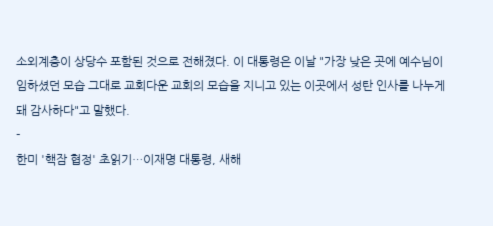소외계층이 상당수 포함된 것으로 전해졌다. 이 대통령은 이날 "가장 낮은 곳에 예수님이 임하셨던 모습 그대로 교회다운 교회의 모습을 지니고 있는 이곳에서 성탄 인사를 나누게 돼 감사하다"고 말했다.
-
한미 '핵잠 협정' 초읽기…이재명 대통령, 새해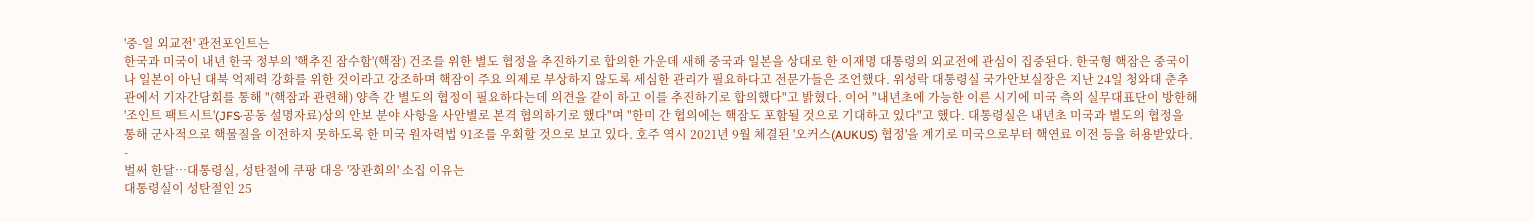'중-일 외교전' 관전포인트는
한국과 미국이 내년 한국 정부의 '핵추진 잠수함'(핵잠) 건조를 위한 별도 협정을 추진하기로 합의한 가운데 새해 중국과 일본을 상대로 한 이재명 대통령의 외교전에 관심이 집중된다. 한국형 핵잠은 중국이나 일본이 아닌 대북 억제력 강화를 위한 것이라고 강조하며 핵잠이 주요 의제로 부상하지 않도록 세심한 관리가 필요하다고 전문가들은 조언했다. 위성락 대통령실 국가안보실장은 지난 24일 청와대 춘추관에서 기자간담회를 통해 "(핵잠과 관련해) 양측 간 별도의 협정이 필요하다는데 의견을 같이 하고 이를 추진하기로 합의했다"고 밝혔다. 이어 "내년초에 가능한 이른 시기에 미국 측의 실무대표단이 방한해 '조인트 팩트시트'(JFS·공동 설명자료)상의 안보 분야 사항을 사안별로 본격 협의하기로 했다"며 "한미 간 협의에는 핵잠도 포함될 것으로 기대하고 있다"고 했다. 대통령실은 내년초 미국과 별도의 협정을 통해 군사적으로 핵물질을 이전하지 못하도록 한 미국 원자력법 91조를 우회할 것으로 보고 있다. 호주 역시 2021년 9월 체결된 '오커스(AUKUS) 협정'을 계기로 미국으로부터 핵연료 이전 등을 허용받았다.
-
벌써 한달…대통령실, 성탄절에 쿠팡 대응 '장관회의' 소집 이유는
대통령실이 성탄절인 25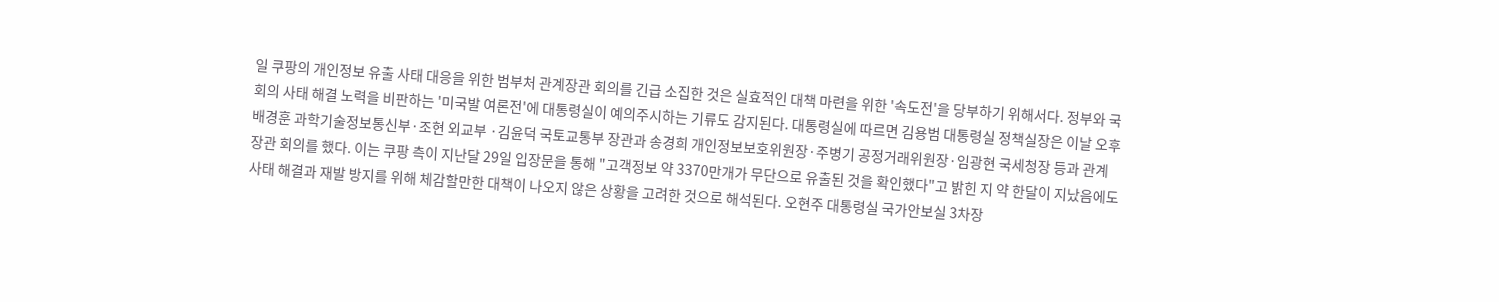일 쿠팡의 개인정보 유출 사태 대응을 위한 범부처 관계장관 회의를 긴급 소집한 것은 실효적인 대책 마련을 위한 '속도전'을 당부하기 위해서다. 정부와 국회의 사태 해결 노력을 비판하는 '미국발 여론전'에 대통령실이 예의주시하는 기류도 감지된다. 대통령실에 따르면 김용범 대통령실 정책실장은 이날 오후 배경훈 과학기술정보통신부·조현 외교부 ·김윤덕 국토교통부 장관과 송경희 개인정보보호위원장·주병기 공정거래위원장·임광현 국세청장 등과 관계장관 회의를 했다. 이는 쿠팡 측이 지난달 29일 입장문을 통해 "고객정보 약 3370만개가 무단으로 유출된 것을 확인했다"고 밝힌 지 약 한달이 지났음에도 사태 해결과 재발 방지를 위해 체감할만한 대책이 나오지 않은 상황을 고려한 것으로 해석된다. 오현주 대통령실 국가안보실 3차장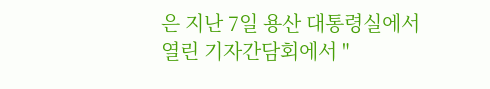은 지난 7일 용산 대통령실에서 열린 기자간담회에서 "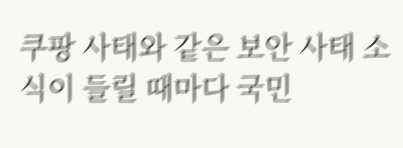쿠팡 사태와 같은 보안 사태 소식이 들릴 때마다 국민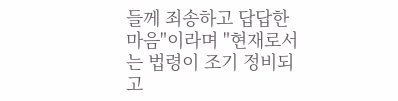들께 죄송하고 답답한 마음"이라며 "현재로서는 법령이 조기 정비되고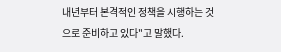내년부터 본격적인 정책을 시행하는 것으로 준비하고 있다"고 말했다.